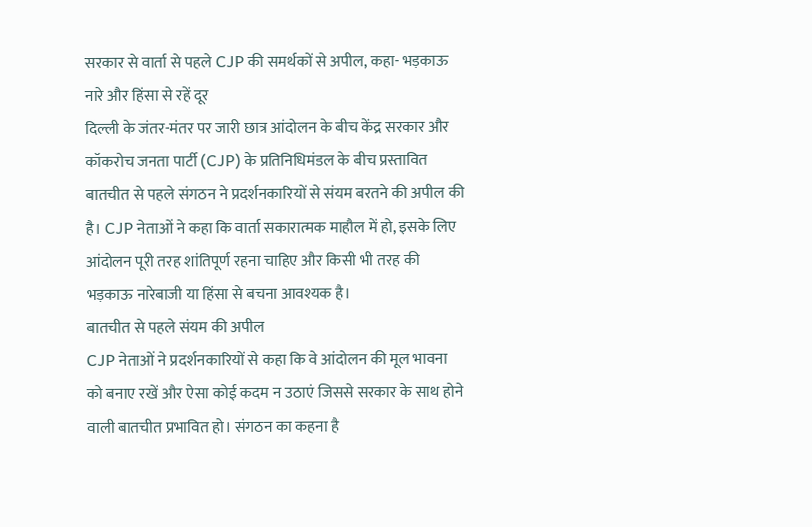सरकार से वार्ता से पहले CJP की समर्थकों से अपील, कहा- भड़काऊ नारे और हिंसा से रहें दूर
दिल्ली के जंतर-मंतर पर जारी छात्र आंदोलन के बीच केंद्र सरकार और कॉकरोच जनता पार्टी (CJP) के प्रतिनिधिमंडल के बीच प्रस्तावित बातचीत से पहले संगठन ने प्रदर्शनकारियों से संयम बरतने की अपील की है। CJP नेताओं ने कहा कि वार्ता सकारात्मक माहौल में हो, इसके लिए आंदोलन पूरी तरह शांतिपूर्ण रहना चाहिए और किसी भी तरह की भड़काऊ नारेबाजी या हिंसा से बचना आवश्यक है।
बातचीत से पहले संयम की अपील
CJP नेताओं ने प्रदर्शनकारियों से कहा कि वे आंदोलन की मूल भावना को बनाए रखें और ऐसा कोई कदम न उठाएं जिससे सरकार के साथ होने वाली बातचीत प्रभावित हो। संगठन का कहना है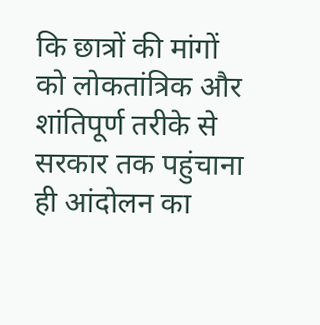कि छात्रों की मांगों को लोकतांत्रिक और शांतिपूर्ण तरीके से सरकार तक पहुंचाना ही आंदोलन का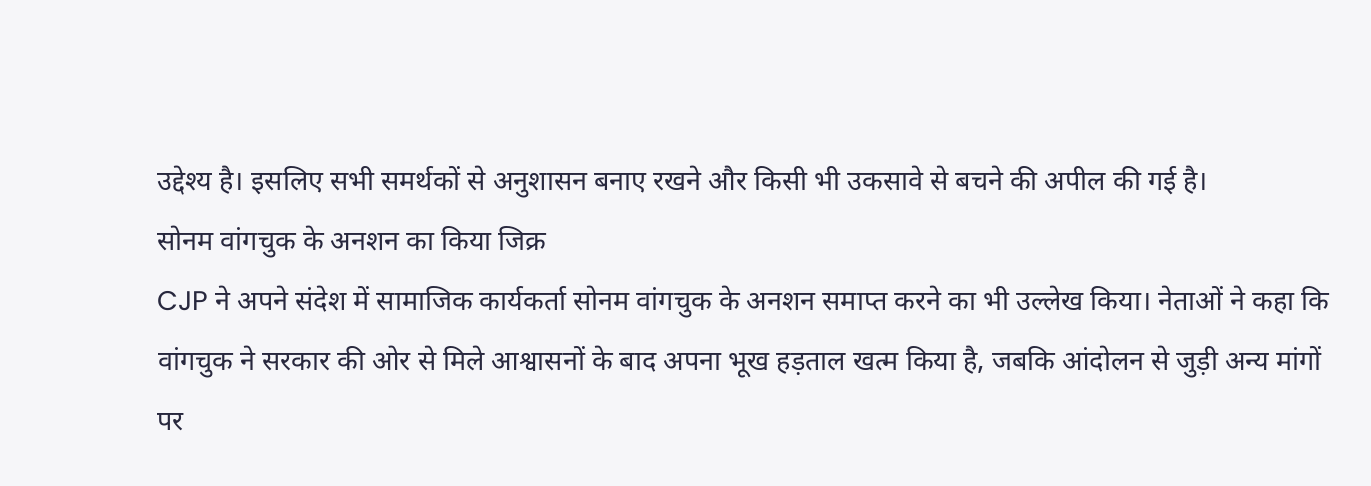उद्देश्य है। इसलिए सभी समर्थकों से अनुशासन बनाए रखने और किसी भी उकसावे से बचने की अपील की गई है।
सोनम वांगचुक के अनशन का किया जिक्र
CJP ने अपने संदेश में सामाजिक कार्यकर्ता सोनम वांगचुक के अनशन समाप्त करने का भी उल्लेख किया। नेताओं ने कहा कि वांगचुक ने सरकार की ओर से मिले आश्वासनों के बाद अपना भूख हड़ताल खत्म किया है, जबकि आंदोलन से जुड़ी अन्य मांगों पर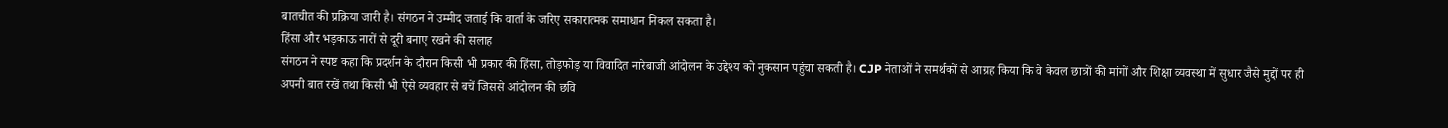बातचीत की प्रक्रिया जारी है। संगठन ने उम्मीद जताई कि वार्ता के जरिए सकारात्मक समाधान निकल सकता है।
हिंसा और भड़काऊ नारों से दूरी बनाए रखने की सलाह
संगठन ने स्पष्ट कहा कि प्रदर्शन के दौरान किसी भी प्रकार की हिंसा, तोड़फोड़ या विवादित नारेबाजी आंदोलन के उद्देश्य को नुकसान पहुंचा सकती है। CJP नेताओं ने समर्थकों से आग्रह किया कि वे केवल छात्रों की मांगों और शिक्षा व्यवस्था में सुधार जैसे मुद्दों पर ही अपनी बात रखें तथा किसी भी ऐसे व्यवहार से बचें जिससे आंदोलन की छवि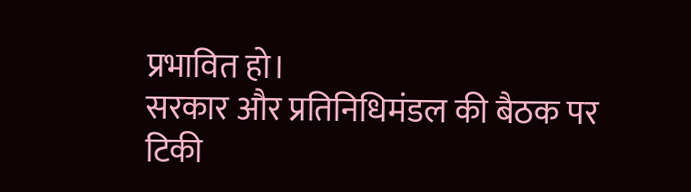प्रभावित हो।
सरकार और प्रतिनिधिमंडल की बैठक पर टिकी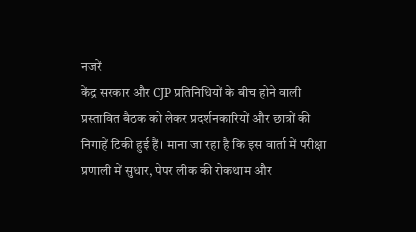नजरें
केंद्र सरकार और CJP प्रतिनिधियों के बीच होने वाली प्रस्तावित बैठक को लेकर प्रदर्शनकारियों और छात्रों की निगाहें टिकी हुई हैं। माना जा रहा है कि इस वार्ता में परीक्षा प्रणाली में सुधार, पेपर लीक की रोकथाम और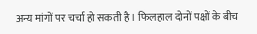अन्य मांगों पर चर्चा हो सकती है। फिलहाल दोनों पक्षों के बीच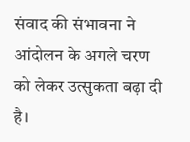संवाद की संभावना ने आंदोलन के अगले चरण को लेकर उत्सुकता बढ़ा दी है।